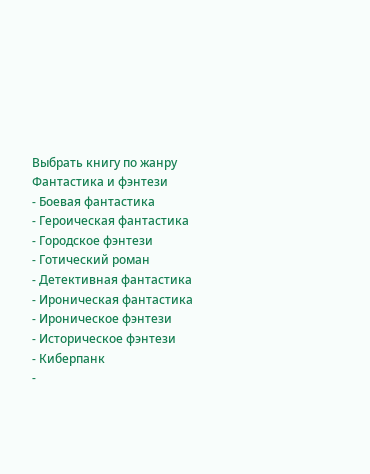Выбрать книгу по жанру
Фантастика и фэнтези
- Боевая фантастика
- Героическая фантастика
- Городское фэнтези
- Готический роман
- Детективная фантастика
- Ироническая фантастика
- Ироническое фэнтези
- Историческое фэнтези
- Киберпанк
-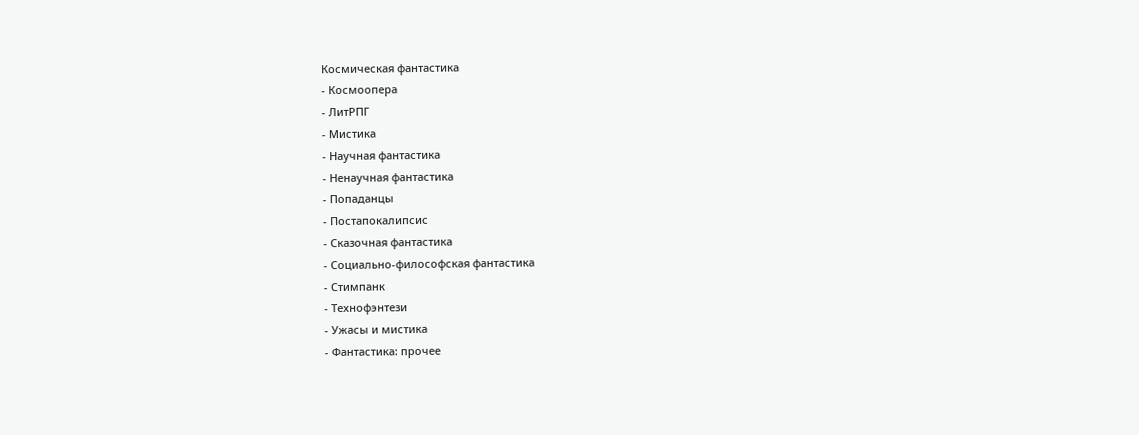Космическая фантастика
- Космоопера
- ЛитРПГ
- Мистика
- Научная фантастика
- Ненаучная фантастика
- Попаданцы
- Постапокалипсис
- Сказочная фантастика
- Социально-философская фантастика
- Стимпанк
- Технофэнтези
- Ужасы и мистика
- Фантастика: прочее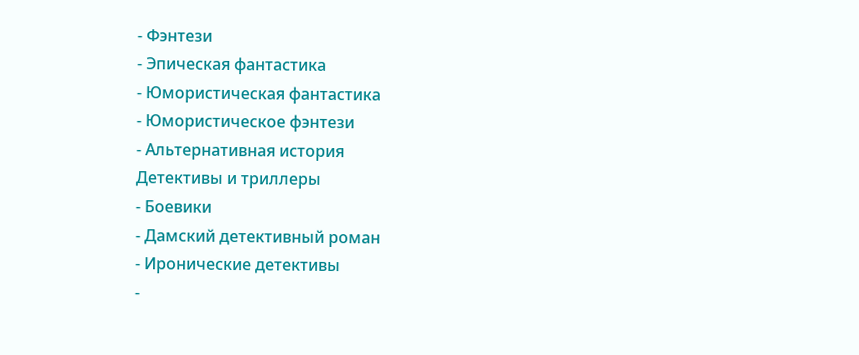- Фэнтези
- Эпическая фантастика
- Юмористическая фантастика
- Юмористическое фэнтези
- Альтернативная история
Детективы и триллеры
- Боевики
- Дамский детективный роман
- Иронические детективы
-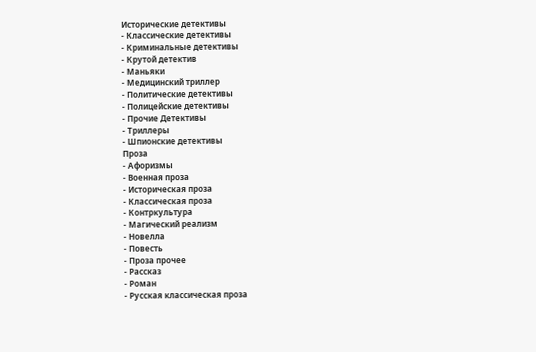Исторические детективы
- Классические детективы
- Криминальные детективы
- Крутой детектив
- Маньяки
- Медицинский триллер
- Политические детективы
- Полицейские детективы
- Прочие Детективы
- Триллеры
- Шпионские детективы
Проза
- Афоризмы
- Военная проза
- Историческая проза
- Классическая проза
- Контркультура
- Магический реализм
- Новелла
- Повесть
- Проза прочее
- Рассказ
- Роман
- Русская классическая проза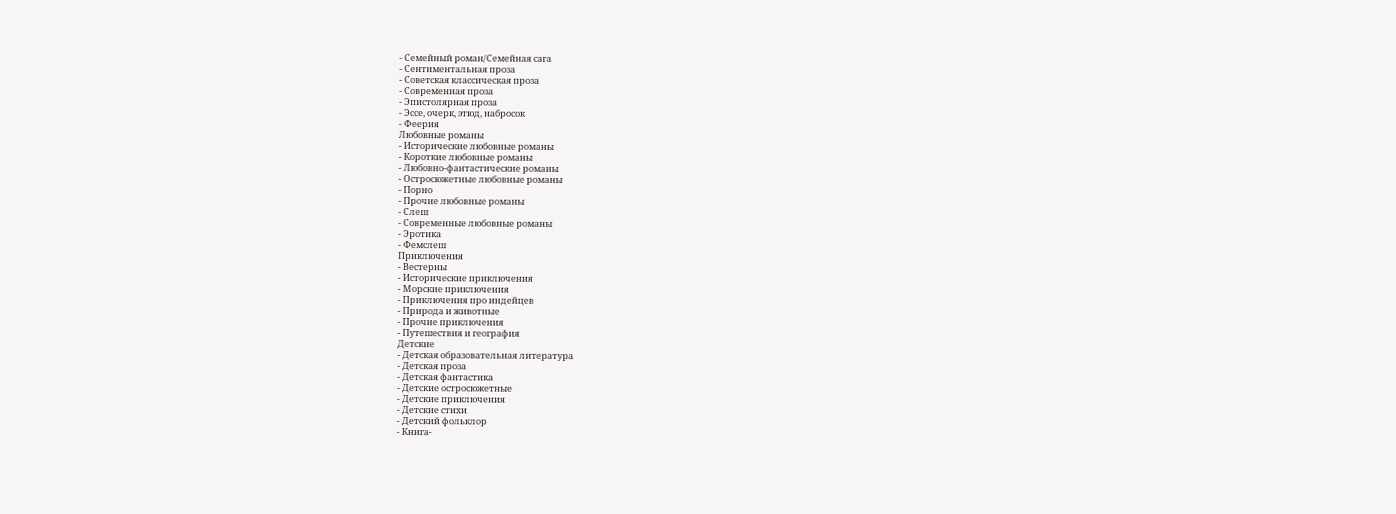- Семейный роман/Семейная сага
- Сентиментальная проза
- Советская классическая проза
- Современная проза
- Эпистолярная проза
- Эссе, очерк, этюд, набросок
- Феерия
Любовные романы
- Исторические любовные романы
- Короткие любовные романы
- Любовно-фантастические романы
- Остросюжетные любовные романы
- Порно
- Прочие любовные романы
- Слеш
- Современные любовные романы
- Эротика
- Фемслеш
Приключения
- Вестерны
- Исторические приключения
- Морские приключения
- Приключения про индейцев
- Природа и животные
- Прочие приключения
- Путешествия и география
Детские
- Детская образовательная литература
- Детская проза
- Детская фантастика
- Детские остросюжетные
- Детские приключения
- Детские стихи
- Детский фольклор
- Книга-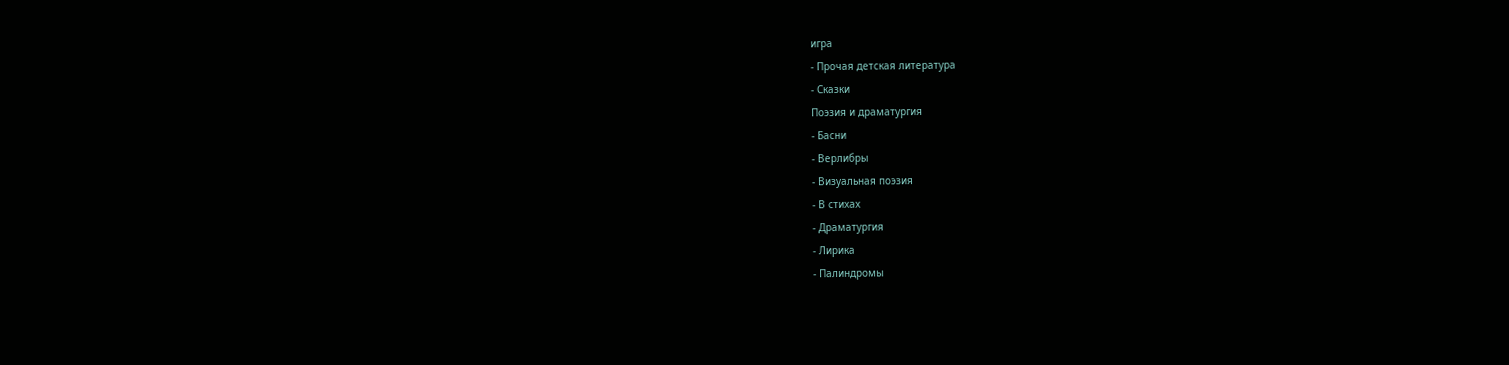игра
- Прочая детская литература
- Сказки
Поэзия и драматургия
- Басни
- Верлибры
- Визуальная поэзия
- В стихах
- Драматургия
- Лирика
- Палиндромы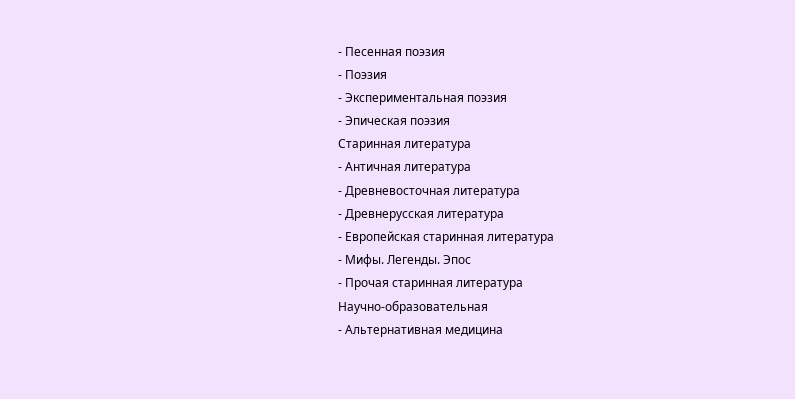- Песенная поэзия
- Поэзия
- Экспериментальная поэзия
- Эпическая поэзия
Старинная литература
- Античная литература
- Древневосточная литература
- Древнерусская литература
- Европейская старинная литература
- Мифы. Легенды. Эпос
- Прочая старинная литература
Научно-образовательная
- Альтернативная медицина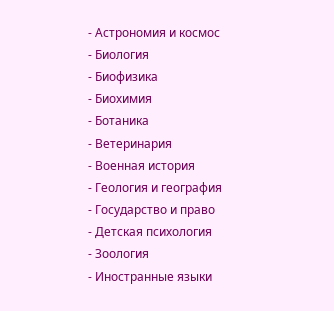- Астрономия и космос
- Биология
- Биофизика
- Биохимия
- Ботаника
- Ветеринария
- Военная история
- Геология и география
- Государство и право
- Детская психология
- Зоология
- Иностранные языки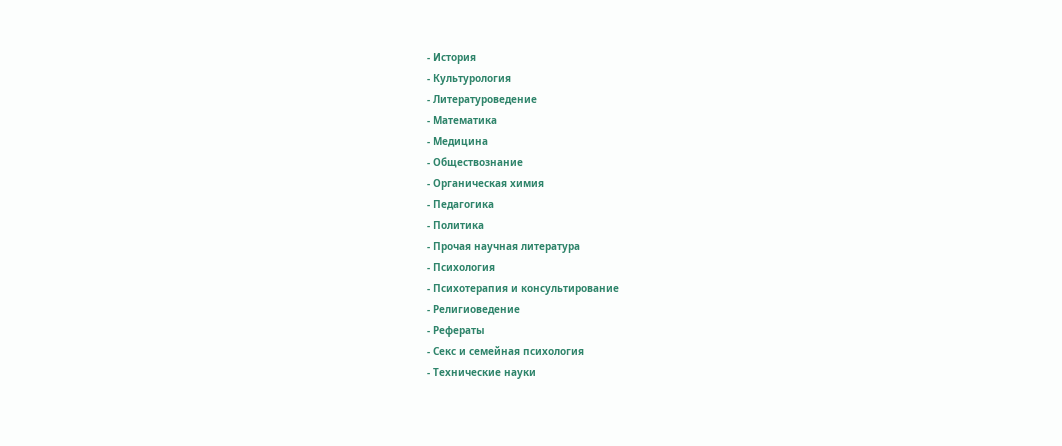- История
- Культурология
- Литературоведение
- Математика
- Медицина
- Обществознание
- Органическая химия
- Педагогика
- Политика
- Прочая научная литература
- Психология
- Психотерапия и консультирование
- Религиоведение
- Рефераты
- Секс и семейная психология
- Технические науки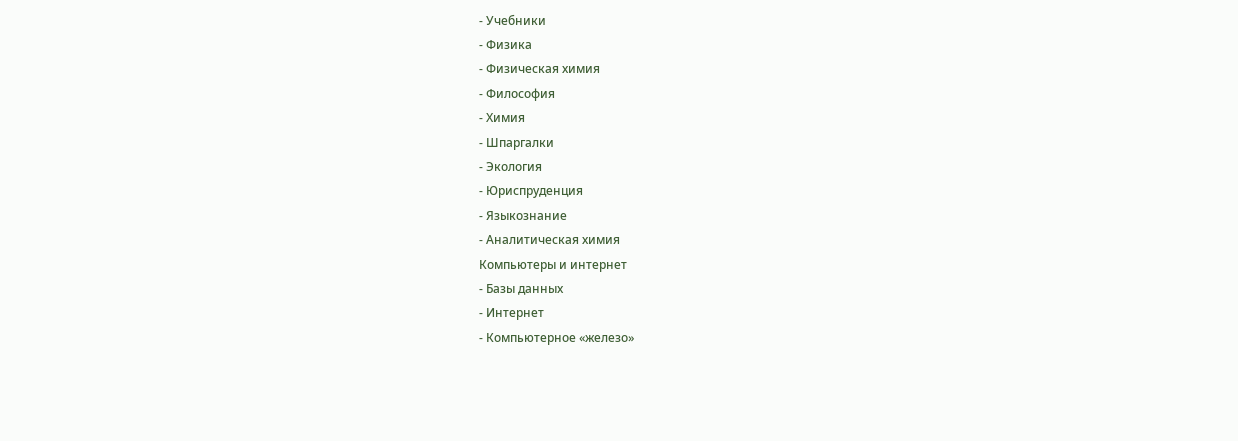- Учебники
- Физика
- Физическая химия
- Философия
- Химия
- Шпаргалки
- Экология
- Юриспруденция
- Языкознание
- Аналитическая химия
Компьютеры и интернет
- Базы данных
- Интернет
- Компьютерное «железо»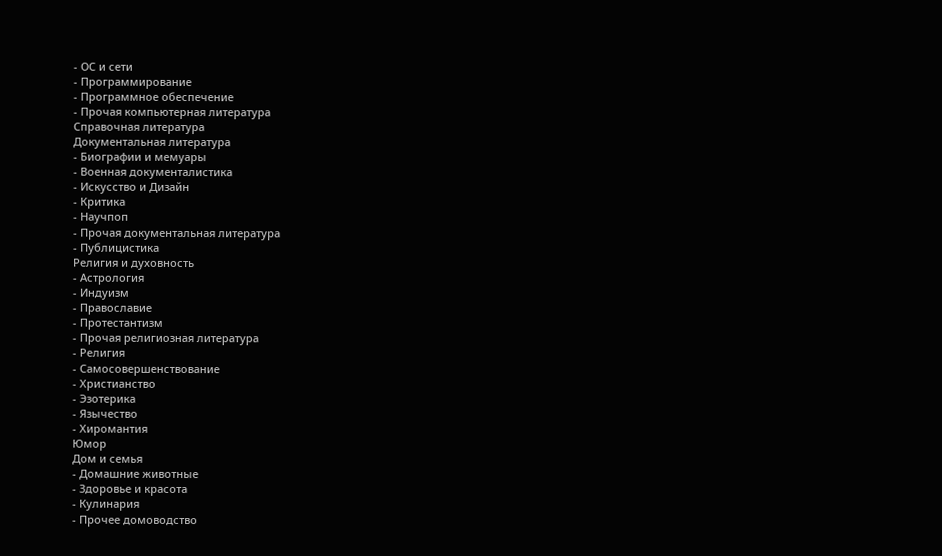- ОС и сети
- Программирование
- Программное обеспечение
- Прочая компьютерная литература
Справочная литература
Документальная литература
- Биографии и мемуары
- Военная документалистика
- Искусство и Дизайн
- Критика
- Научпоп
- Прочая документальная литература
- Публицистика
Религия и духовность
- Астрология
- Индуизм
- Православие
- Протестантизм
- Прочая религиозная литература
- Религия
- Самосовершенствование
- Христианство
- Эзотерика
- Язычество
- Хиромантия
Юмор
Дом и семья
- Домашние животные
- Здоровье и красота
- Кулинария
- Прочее домоводство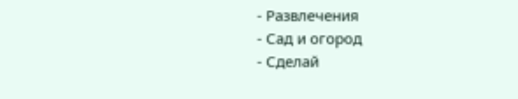- Развлечения
- Сад и огород
- Сделай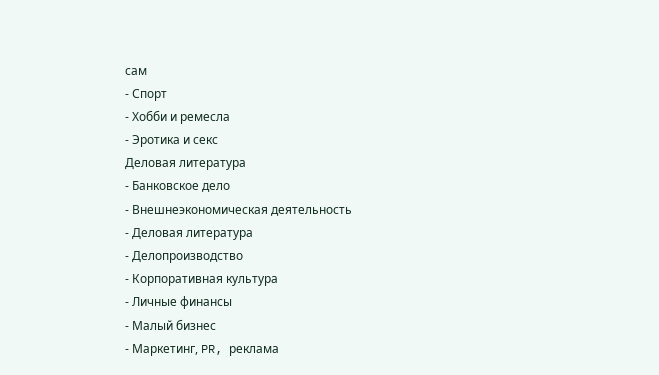сам
- Спорт
- Хобби и ремесла
- Эротика и секс
Деловая литература
- Банковское дело
- Внешнеэкономическая деятельность
- Деловая литература
- Делопроизводство
- Корпоративная культура
- Личные финансы
- Малый бизнес
- Маркетинг, PR, реклама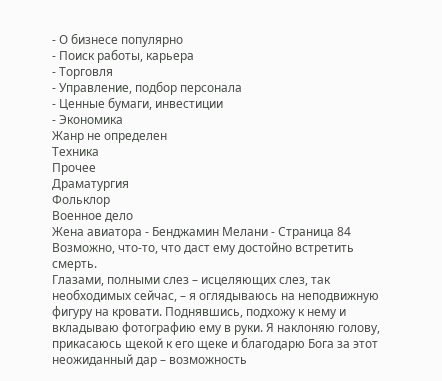- О бизнесе популярно
- Поиск работы, карьера
- Торговля
- Управление, подбор персонала
- Ценные бумаги, инвестиции
- Экономика
Жанр не определен
Техника
Прочее
Драматургия
Фольклор
Военное дело
Жена авиатора - Бенджамин Мелани - Страница 84
Возможно, что-то, что даст ему достойно встретить смерть.
Глазами, полными слез – исцеляющих слез, так необходимых сейчас, – я оглядываюсь на неподвижную фигуру на кровати. Поднявшись, подхожу к нему и вкладываю фотографию ему в руки. Я наклоняю голову, прикасаюсь щекой к его щеке и благодарю Бога за этот неожиданный дар – возможность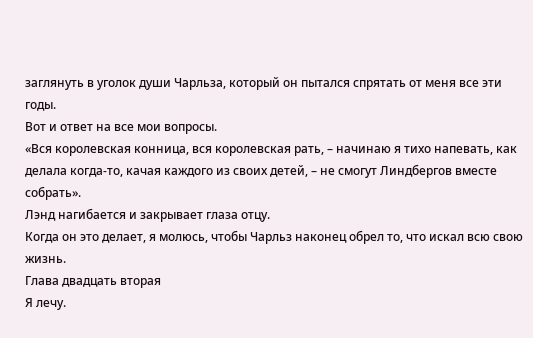заглянуть в уголок души Чарльза, который он пытался спрятать от меня все эти годы.
Вот и ответ на все мои вопросы.
«Вся королевская конница, вся королевская рать, – начинаю я тихо напевать, как делала когда-то, качая каждого из своих детей, – не смогут Линдбергов вместе собрать».
Лэнд нагибается и закрывает глаза отцу.
Когда он это делает, я молюсь, чтобы Чарльз наконец обрел то, что искал всю свою жизнь.
Глава двадцать вторая
Я лечу.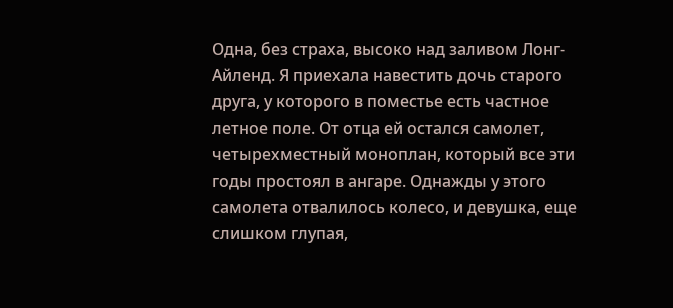Одна, без страха, высоко над заливом Лонг-Айленд. Я приехала навестить дочь старого друга, у которого в поместье есть частное летное поле. От отца ей остался самолет, четырехместный моноплан, который все эти годы простоял в ангаре. Однажды у этого самолета отвалилось колесо, и девушка, еще слишком глупая,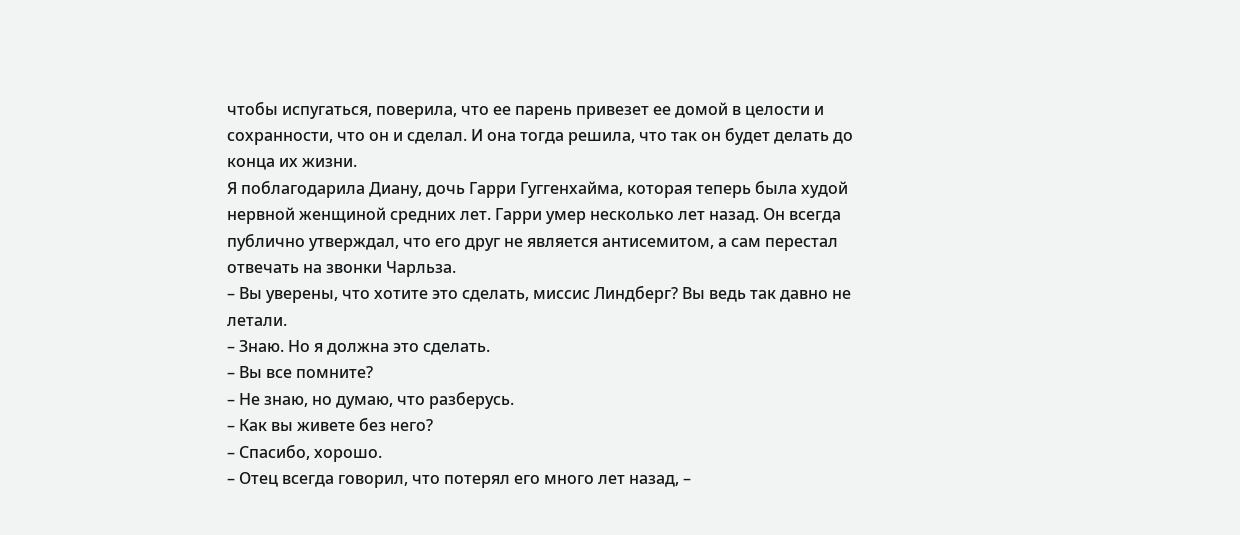чтобы испугаться, поверила, что ее парень привезет ее домой в целости и сохранности, что он и сделал. И она тогда решила, что так он будет делать до конца их жизни.
Я поблагодарила Диану, дочь Гарри Гуггенхайма, которая теперь была худой нервной женщиной средних лет. Гарри умер несколько лет назад. Он всегда публично утверждал, что его друг не является антисемитом, а сам перестал отвечать на звонки Чарльза.
– Вы уверены, что хотите это сделать, миссис Линдберг? Вы ведь так давно не летали.
– Знаю. Но я должна это сделать.
– Вы все помните?
– Не знаю, но думаю, что разберусь.
– Как вы живете без него?
– Спасибо, хорошо.
– Отец всегда говорил, что потерял его много лет назад, –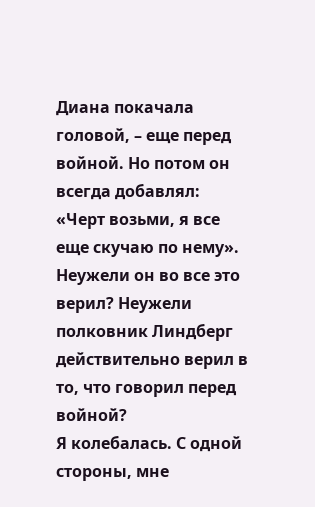Диана покачала головой, – еще перед войной. Но потом он всегда добавлял: «Черт возьми, я все еще скучаю по нему». Неужели он во все это верил? Неужели полковник Линдберг действительно верил в то, что говорил перед войной?
Я колебалась. С одной стороны, мне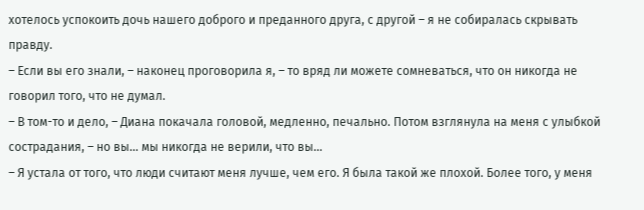хотелось успокоить дочь нашего доброго и преданного друга, с другой – я не собиралась скрывать правду.
– Если вы его знали, – наконец проговорила я, – то вряд ли можете сомневаться, что он никогда не говорил того, что не думал.
– В том-то и дело, – Диана покачала головой, медленно, печально. Потом взглянула на меня с улыбкой сострадания, – но вы… мы никогда не верили, что вы…
– Я устала от того, что люди считают меня лучше, чем его. Я была такой же плохой. Более того, у меня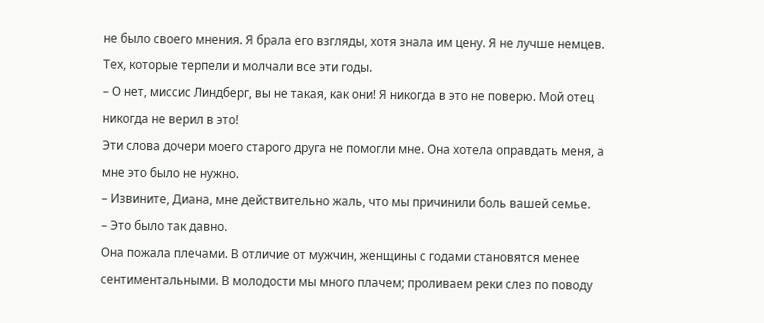не было своего мнения. Я брала его взгляды, хотя знала им цену. Я не лучше немцев. Тех, которые терпели и молчали все эти годы.
– О нет, миссис Линдберг, вы не такая, как они! Я никогда в это не поверю. Мой отец никогда не верил в это!
Эти слова дочери моего старого друга не помогли мне. Она хотела оправдать меня, а мне это было не нужно.
– Извините, Диана, мне действительно жаль, что мы причинили боль вашей семье.
– Это было так давно.
Она пожала плечами. В отличие от мужчин, женщины с годами становятся менее сентиментальными. В молодости мы много плачем; проливаем реки слез по поводу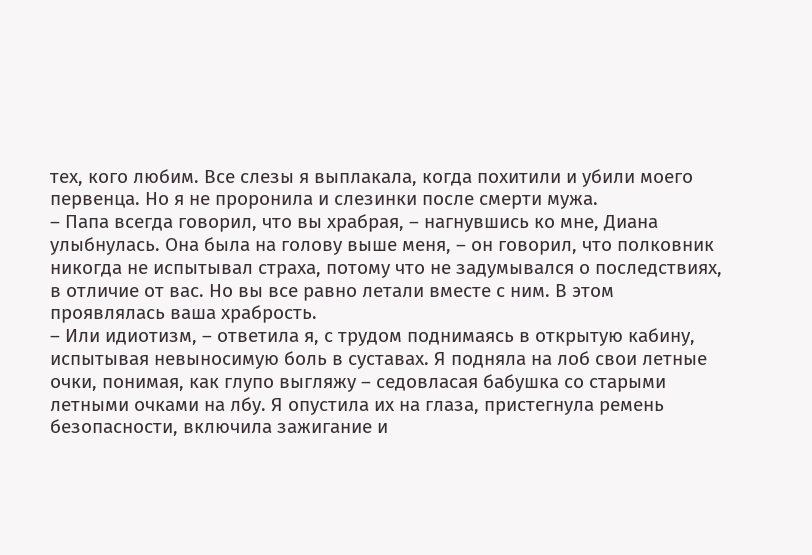тех, кого любим. Все слезы я выплакала, когда похитили и убили моего первенца. Но я не проронила и слезинки после смерти мужа.
– Папа всегда говорил, что вы храбрая, – нагнувшись ко мне, Диана улыбнулась. Она была на голову выше меня, – он говорил, что полковник никогда не испытывал страха, потому что не задумывался о последствиях, в отличие от вас. Но вы все равно летали вместе с ним. В этом проявлялась ваша храбрость.
– Или идиотизм, – ответила я, с трудом поднимаясь в открытую кабину, испытывая невыносимую боль в суставах. Я подняла на лоб свои летные очки, понимая, как глупо выгляжу – седовласая бабушка со старыми летными очками на лбу. Я опустила их на глаза, пристегнула ремень безопасности, включила зажигание и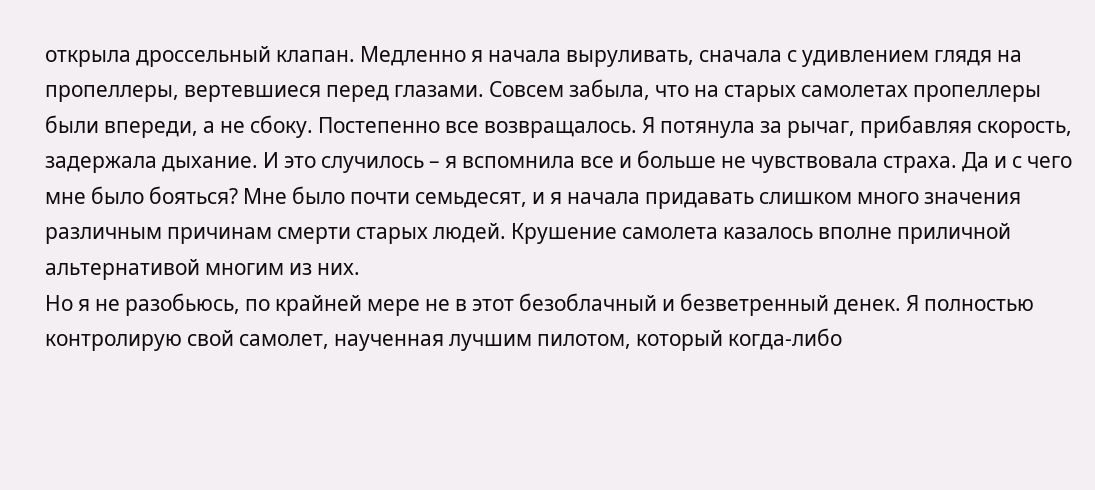открыла дроссельный клапан. Медленно я начала выруливать, сначала с удивлением глядя на пропеллеры, вертевшиеся перед глазами. Совсем забыла, что на старых самолетах пропеллеры были впереди, а не сбоку. Постепенно все возвращалось. Я потянула за рычаг, прибавляя скорость, задержала дыхание. И это случилось – я вспомнила все и больше не чувствовала страха. Да и с чего мне было бояться? Мне было почти семьдесят, и я начала придавать слишком много значения различным причинам смерти старых людей. Крушение самолета казалось вполне приличной альтернативой многим из них.
Но я не разобьюсь, по крайней мере не в этот безоблачный и безветренный денек. Я полностью контролирую свой самолет, наученная лучшим пилотом, который когда-либо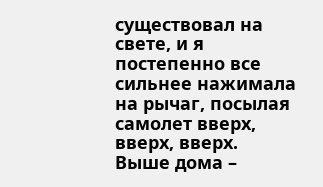существовал на свете, и я постепенно все сильнее нажимала на рычаг, посылая самолет вверх, вверх, вверх. Выше дома –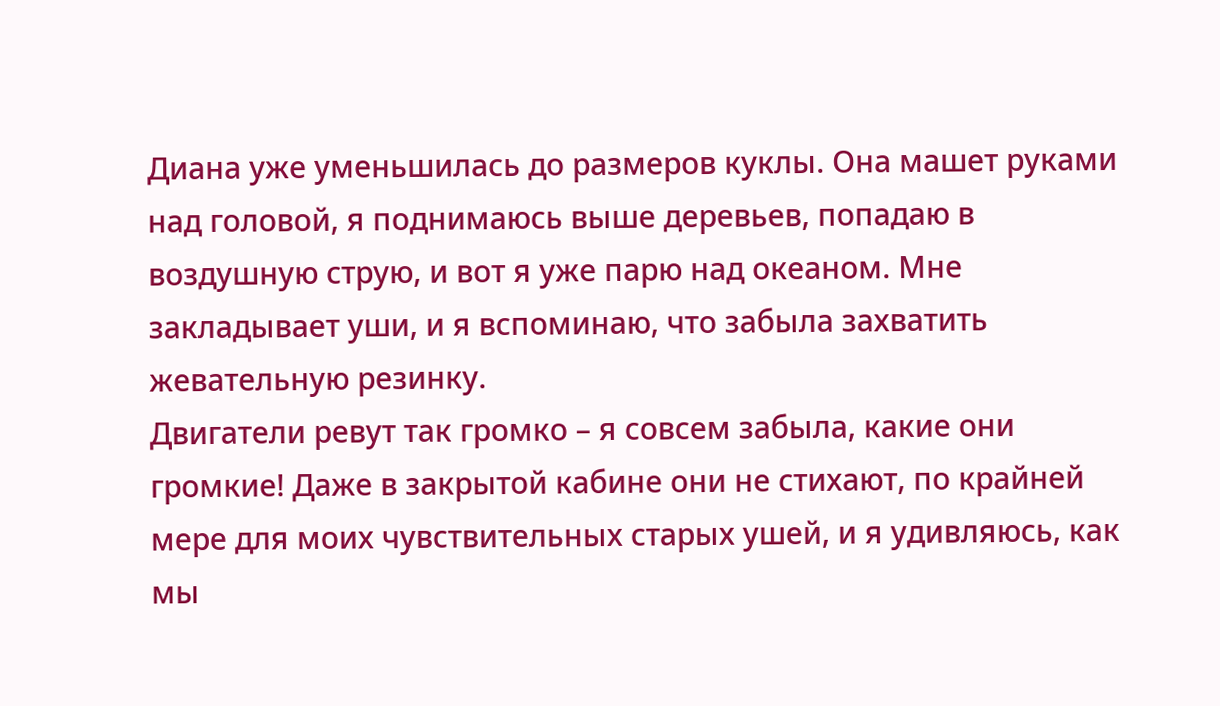Диана уже уменьшилась до размеров куклы. Она машет руками над головой, я поднимаюсь выше деревьев, попадаю в воздушную струю, и вот я уже парю над океаном. Мне закладывает уши, и я вспоминаю, что забыла захватить жевательную резинку.
Двигатели ревут так громко – я совсем забыла, какие они громкие! Даже в закрытой кабине они не стихают, по крайней мере для моих чувствительных старых ушей, и я удивляюсь, как мы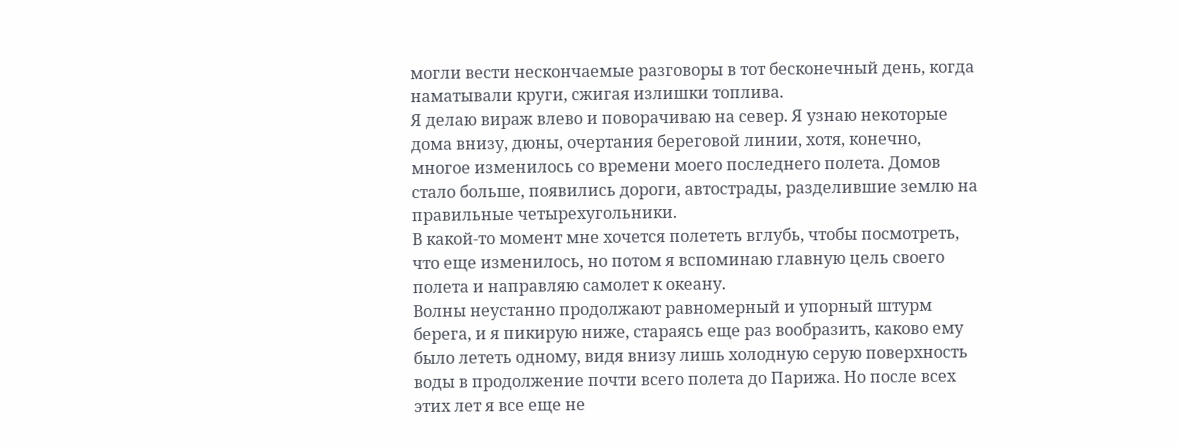могли вести нескончаемые разговоры в тот бесконечный день, когда наматывали круги, сжигая излишки топлива.
Я делаю вираж влево и поворачиваю на север. Я узнаю некоторые дома внизу, дюны, очертания береговой линии, хотя, конечно, многое изменилось со времени моего последнего полета. Домов стало больше, появились дороги, автострады, разделившие землю на правильные четырехугольники.
В какой-то момент мне хочется полететь вглубь, чтобы посмотреть, что еще изменилось, но потом я вспоминаю главную цель своего полета и направляю самолет к океану.
Волны неустанно продолжают равномерный и упорный штурм берега, и я пикирую ниже, стараясь еще раз вообразить, каково ему было лететь одному, видя внизу лишь холодную серую поверхность воды в продолжение почти всего полета до Парижа. Но после всех этих лет я все еще не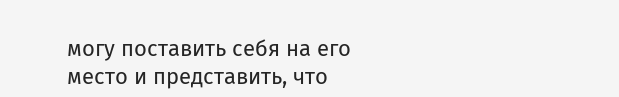могу поставить себя на его место и представить, что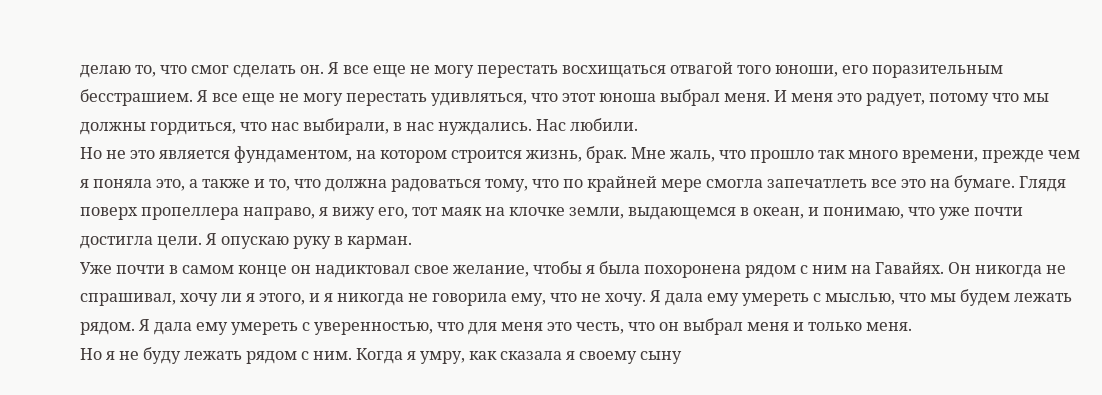делаю то, что смог сделать он. Я все еще не могу перестать восхищаться отвагой того юноши, его поразительным бесстрашием. Я все еще не могу перестать удивляться, что этот юноша выбрал меня. И меня это радует, потому что мы должны гордиться, что нас выбирали, в нас нуждались. Нас любили.
Но не это является фундаментом, на котором строится жизнь, брак. Мне жаль, что прошло так много времени, прежде чем я поняла это, а также и то, что должна радоваться тому, что по крайней мере смогла запечатлеть все это на бумаге. Глядя поверх пропеллера направо, я вижу его, тот маяк на клочке земли, выдающемся в океан, и понимаю, что уже почти достигла цели. Я опускаю руку в карман.
Уже почти в самом конце он надиктовал свое желание, чтобы я была похоронена рядом с ним на Гавайях. Он никогда не спрашивал, хочу ли я этого, и я никогда не говорила ему, что не хочу. Я дала ему умереть с мыслью, что мы будем лежать рядом. Я дала ему умереть с уверенностью, что для меня это честь, что он выбрал меня и только меня.
Но я не буду лежать рядом с ним. Когда я умру, как сказала я своему сыну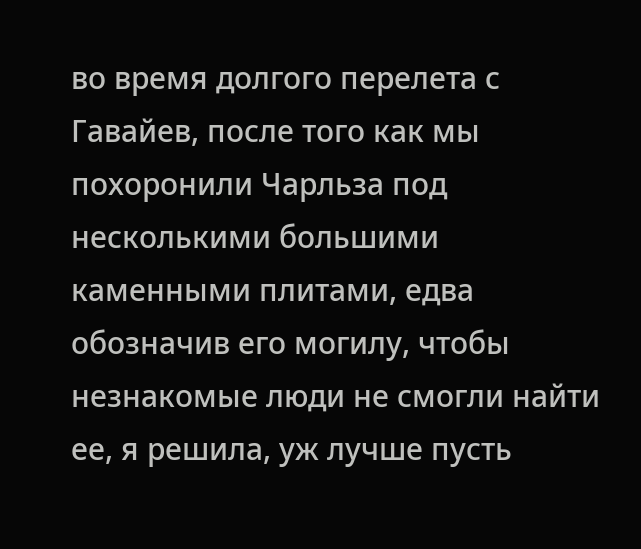во время долгого перелета с Гавайев, после того как мы похоронили Чарльза под несколькими большими каменными плитами, едва обозначив его могилу, чтобы незнакомые люди не смогли найти ее, я решила, уж лучше пусть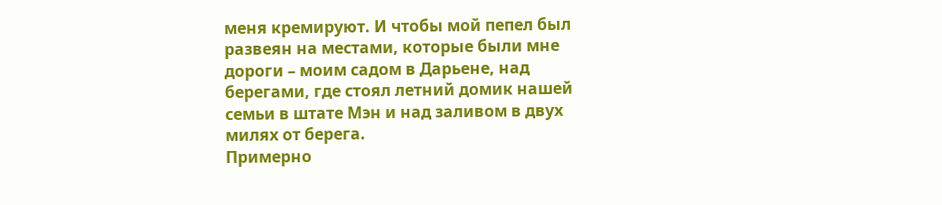меня кремируют. И чтобы мой пепел был развеян на местами, которые были мне дороги – моим садом в Дарьене, над берегами, где стоял летний домик нашей семьи в штате Мэн и над заливом в двух милях от берега.
Примерно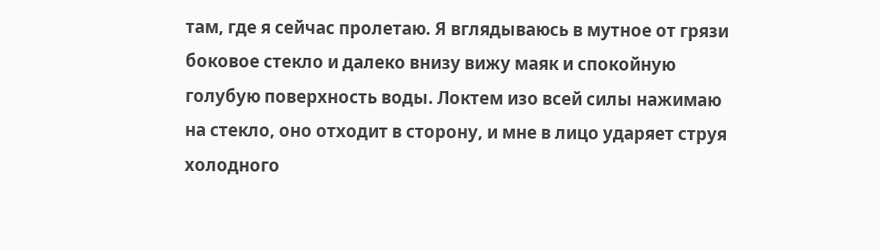там, где я сейчас пролетаю. Я вглядываюсь в мутное от грязи боковое стекло и далеко внизу вижу маяк и спокойную голубую поверхность воды. Локтем изо всей силы нажимаю на стекло, оно отходит в сторону, и мне в лицо ударяет струя холодного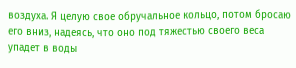воздуха. Я целую свое обручальное кольцо, потом бросаю его вниз, надеясь, что оно под тяжестью своего веса упадет в воды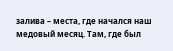залива – места, где начался наш медовый месяц. Там, где был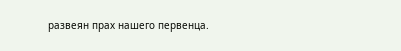развеян прах нашего первенца.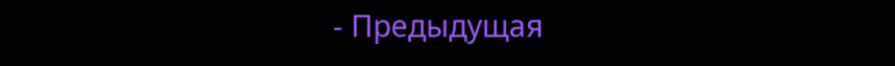- Предыдущая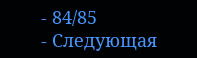- 84/85
- Следующая